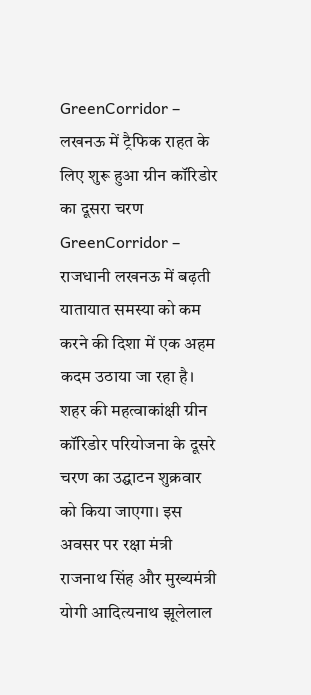GreenCorridor – लखनऊ में ट्रैफिक राहत के लिए शुरू हुआ ग्रीन कॉरिडोर का दूसरा चरण
GreenCorridor – राजधानी लखनऊ में बढ़ती यातायात समस्या को कम करने की दिशा में एक अहम कदम उठाया जा रहा है। शहर की महत्वाकांक्षी ग्रीन कॉरिडोर परियोजना के दूसरे चरण का उद्घाटन शुक्रवार को किया जाएगा। इस अवसर पर रक्षा मंत्री राजनाथ सिंह और मुख्यमंत्री योगी आदित्यनाथ झूलेलाल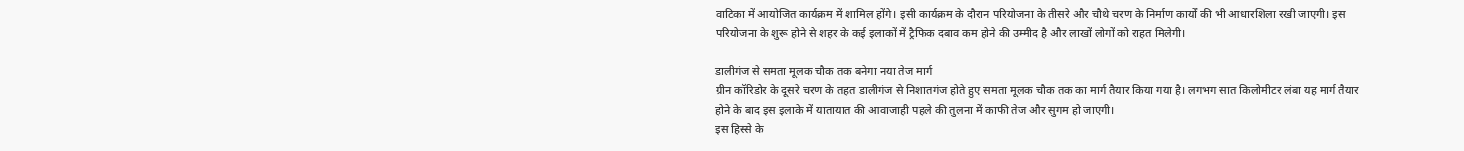वाटिका में आयोजित कार्यक्रम में शामिल होंगे। इसी कार्यक्रम के दौरान परियोजना के तीसरे और चौथे चरण के निर्माण कार्यों की भी आधारशिला रखी जाएगी। इस परियोजना के शुरू होने से शहर के कई इलाकों में ट्रैफिक दबाव कम होने की उम्मीद है और लाखों लोगों को राहत मिलेगी।

डालीगंज से समता मूलक चौक तक बनेगा नया तेज मार्ग
ग्रीन कॉरिडोर के दूसरे चरण के तहत डालीगंज से निशातगंज होते हुए समता मूलक चौक तक का मार्ग तैयार किया गया है। लगभग सात किलोमीटर लंबा यह मार्ग तैयार होने के बाद इस इलाके में यातायात की आवाजाही पहले की तुलना में काफी तेज और सुगम हो जाएगी।
इस हिस्से के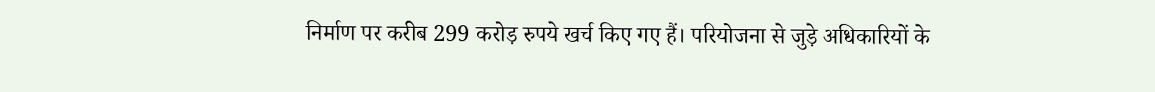निर्माण पर करीब 299 करोड़ रुपये खर्च किए गए हैं। परियोजना से जुड़े अधिकारियों के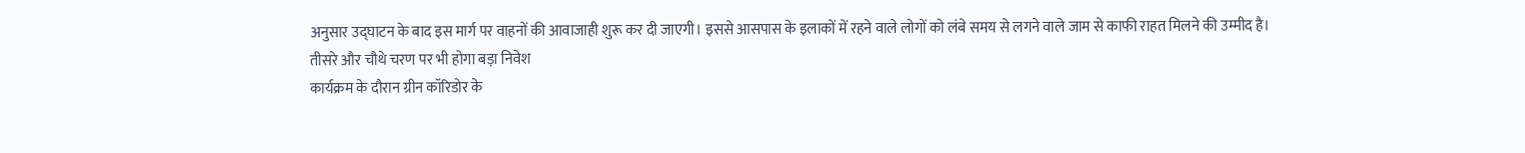अनुसार उद्घाटन के बाद इस मार्ग पर वाहनों की आवाजाही शुरू कर दी जाएगी। इससे आसपास के इलाकों में रहने वाले लोगों को लंबे समय से लगने वाले जाम से काफी राहत मिलने की उम्मीद है।
तीसरे और चौथे चरण पर भी होगा बड़ा निवेश
कार्यक्रम के दौरान ग्रीन कॉरिडोर के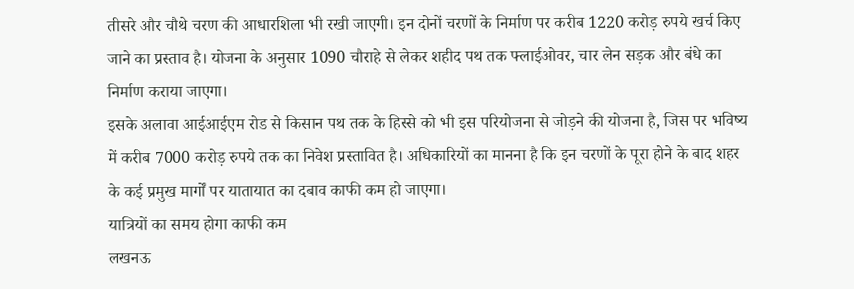तीसरे और चौथे चरण की आधारशिला भी रखी जाएगी। इन दोनों चरणों के निर्माण पर करीब 1220 करोड़ रुपये खर्च किए जाने का प्रस्ताव है। योजना के अनुसार 1090 चौराहे से लेकर शहीद पथ तक फ्लाईओवर, चार लेन सड़क और बंधे का निर्माण कराया जाएगा।
इसके अलावा आईआईएम रोड से किसान पथ तक के हिस्से को भी इस परियोजना से जोड़ने की योजना है, जिस पर भविष्य में करीब 7000 करोड़ रुपये तक का निवेश प्रस्तावित है। अधिकारियों का मानना है कि इन चरणों के पूरा होने के बाद शहर के कई प्रमुख मार्गों पर यातायात का दबाव काफी कम हो जाएगा।
यात्रियों का समय होगा काफी कम
लखनऊ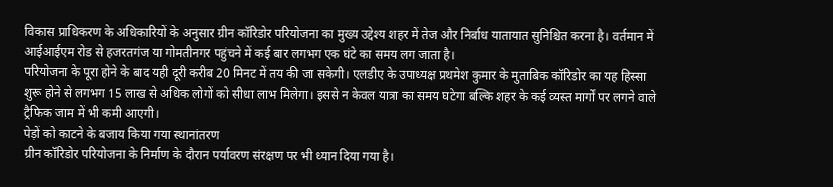विकास प्राधिकरण के अधिकारियों के अनुसार ग्रीन कॉरिडोर परियोजना का मुख्य उद्देश्य शहर में तेज और निर्बाध यातायात सुनिश्चित करना है। वर्तमान में आईआईएम रोड से हजरतगंज या गोमतीनगर पहुंचने में कई बार लगभग एक घंटे का समय लग जाता है।
परियोजना के पूरा होने के बाद यही दूरी करीब 20 मिनट में तय की जा सकेगी। एलडीए के उपाध्यक्ष प्रथमेश कुमार के मुताबिक कॉरिडोर का यह हिस्सा शुरू होने से लगभग 15 लाख से अधिक लोगों को सीधा लाभ मिलेगा। इससे न केवल यात्रा का समय घटेगा बल्कि शहर के कई व्यस्त मार्गों पर लगने वाले ट्रैफिक जाम में भी कमी आएगी।
पेड़ों को काटने के बजाय किया गया स्थानांतरण
ग्रीन कॉरिडोर परियोजना के निर्माण के दौरान पर्यावरण संरक्षण पर भी ध्यान दिया गया है।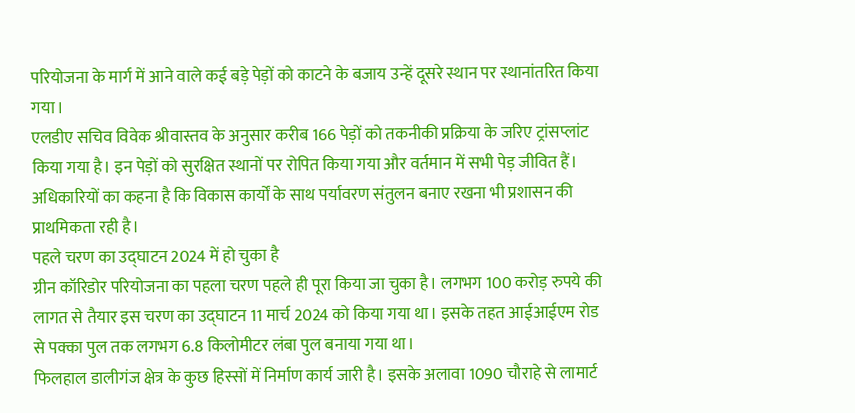परियोजना के मार्ग में आने वाले कई बड़े पेड़ों को काटने के बजाय उन्हें दूसरे स्थान पर स्थानांतरित किया गया।
एलडीए सचिव विवेक श्रीवास्तव के अनुसार करीब 166 पेड़ों को तकनीकी प्रक्रिया के जरिए ट्रांसप्लांट किया गया है। इन पेड़ों को सुरक्षित स्थानों पर रोपित किया गया और वर्तमान में सभी पेड़ जीवित हैं। अधिकारियों का कहना है कि विकास कार्यों के साथ पर्यावरण संतुलन बनाए रखना भी प्रशासन की प्राथमिकता रही है।
पहले चरण का उद्घाटन 2024 में हो चुका है
ग्रीन कॉरिडोर परियोजना का पहला चरण पहले ही पूरा किया जा चुका है। लगभग 100 करोड़ रुपये की लागत से तैयार इस चरण का उद्घाटन 11 मार्च 2024 को किया गया था। इसके तहत आईआईएम रोड से पक्का पुल तक लगभग 6.8 किलोमीटर लंबा पुल बनाया गया था।
फिलहाल डालीगंज क्षेत्र के कुछ हिस्सों में निर्माण कार्य जारी है। इसके अलावा 1090 चौराहे से लामार्ट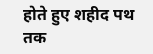होते हुए शहीद पथ तक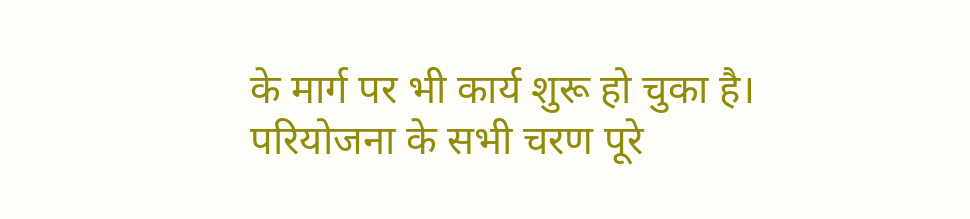के मार्ग पर भी कार्य शुरू हो चुका है। परियोजना के सभी चरण पूरे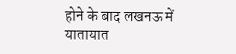होने के बाद लखनऊ में यातायात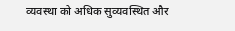व्यवस्था को अधिक सुव्यवस्थित और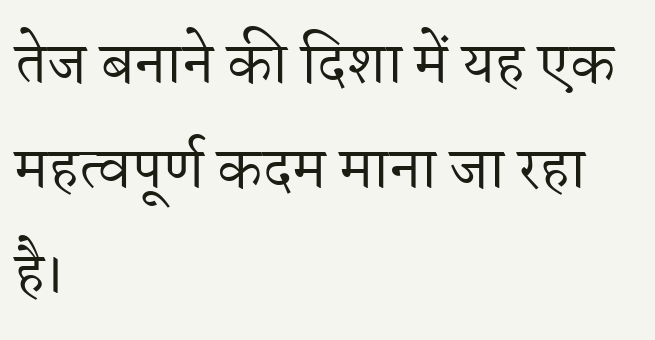तेज बनाने की दिशा में यह एक महत्वपूर्ण कदम माना जा रहा है।